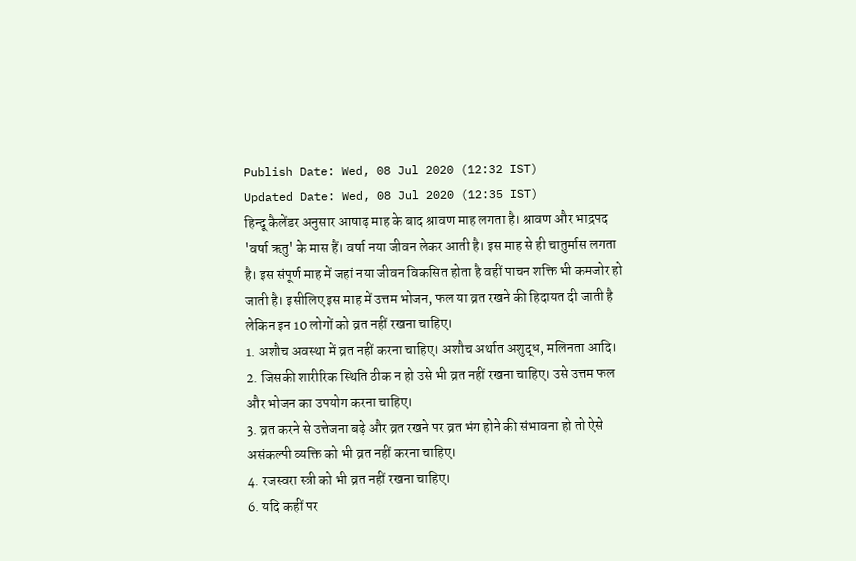Publish Date: Wed, 08 Jul 2020 (12:32 IST)
Updated Date: Wed, 08 Jul 2020 (12:35 IST)
हिन्दू कैलेंडर अनुसार आषाढ़ माह के बाद श्रावण माह लगता है। श्रावण और भाद्रपद 'वर्षा ऋतु' के मास हैं। वर्षा नया जीवन लेकर आती है। इस माह से ही चातुर्मास लगता है। इस संपूर्ण माह में जहां नया जीवन विकसित होता है वहीं पाचन शक्ति भी कमजोर हो जाती है। इसीलिए इस माह में उत्तम भोजन, फल या व्रत रखने की हिदायत दी जाती है लेकिन इन 10 लोगों को व्रत नहीं रखना चाहिए।
1. अशौच अवस्था में व्रत नहीं करना चाहिए। अशौच अर्थात अशुद्ध, मलिनता आदि।
2. जिसकी शारीरिक स्थिति ठीक न हो उसे भी व्रत नहीं रखना चाहिए। उसे उत्तम फल और भोजन का उपयोग करना चाहिए।
3. व्रत करने से उत्तेजना बढ़े और व्रत रखने पर व्रत भंग होने की संभावना हो तो ऐसे असंकल्पी व्यक्ति को भी व्रत नहीं करना चाहिए।
4. रजस्वरा स्त्री को भी व्रत नहीं रखना चाहिए।
6. यदि कहीं पर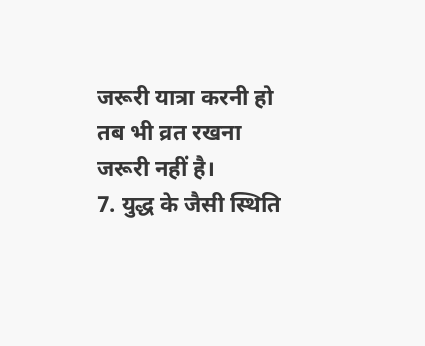जरूरी यात्रा करनी हो तब भी व्रत रखना जरूरी नहीं है।
7. युद्ध के जैसी स्थिति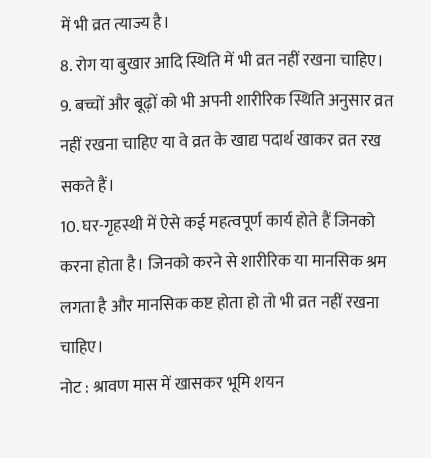में भी व्रत त्याज्य है।
8. रोग या बुखार आदि स्थिति में भी व्रत नहीं रखना चाहिए।
9. बच्चों और बूढ़ों को भी अपनी शारीरिक स्थिति अनुसार व्रत नहीं रखना चाहिए या वे व्रत के खाद्य पदार्थ खाकर व्रत रख सकते हैं।
10. घर-गृहस्थी में ऐसे कई महत्वपूर्ण कार्य होते हैं जिनको करना होता है। जिनको करने से शारीरिक या मानसिक श्रम लगता है और मानसिक कष्ट होता हो तो भी व्रत नहीं रखना चाहिए।
नोट : श्रावण मास में खासकर भूमि शयन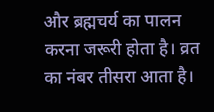और ब्रह्मचर्य का पालन करना जरूरी होता है। व्रत का नंबर तीसरा आता है।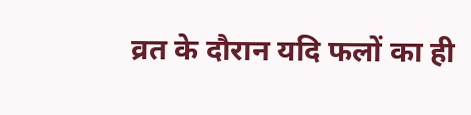व्रत के दौरान यदि फलों का ही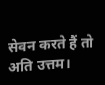सेवन करते हैं तो अति उत्तम।